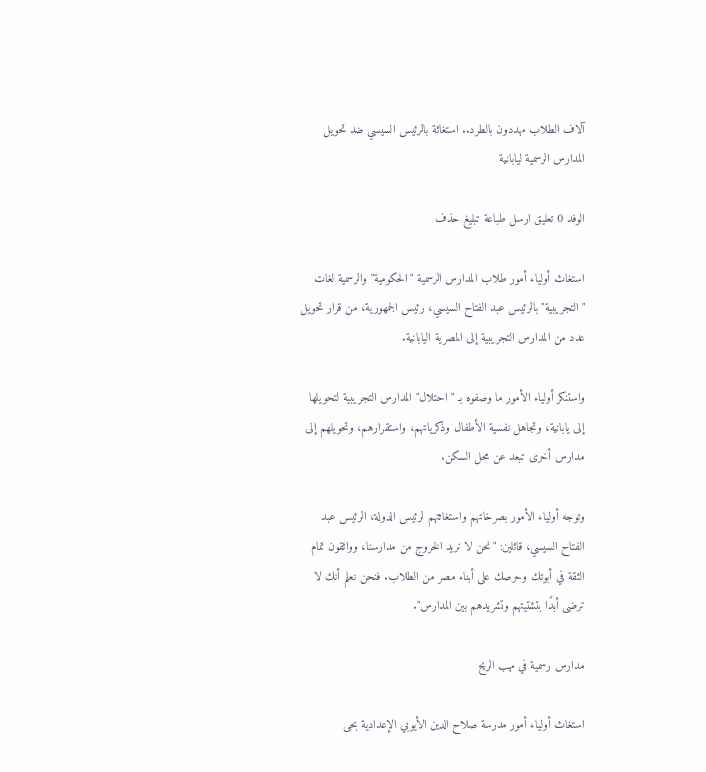آلاف الطلاب مهددون بالطرد.. استغاثة بالرئيس السيسي ضد تحويل المدارس الرسمية ليابانية

الوفد 0 تعليق ارسل طباعة تبليغ حذف

استغاث أولياء أمور طلاب المدارس الرسمية "الحكومية" والرسمية لغات "التجريبية" بالرئيس عبد الفتاح السيسي، رئيس الجمهورية، من قرار تحويل عدد من المدارس التجريبية إلى المصرية اليابانية.

واستنكر أولياء الأمور ما وصفوه بـ "احتلال" المدارس التجريبية لتحويلها إلى يابانية، وتجاهل نفسية الأطفال وذكرياتهم، واستقرارهم، وتحويلهم إلى مدارس أخرى تبعد عن محل السكن.

وتوجه أولياء الأمور بصرخاتهم واستغاثتهم لرئيس الدولة، الرئيس عبد الفتاح السيسي، قائلين: "نحن لا نريد الخروج من مدارسنا، وواثقون تمام الثقة في أبوتك وحرصك على أبناء مصر من الطلاب. فنحن نعلم أنك لا ترضى أبدًا بتشتيتهم وتشريدهم بين المدارس".

مدارس رسمية في مهب الريح

استغاث أولياء أمور مدرسة صلاح الدين الأيوبي الإعدادية بحى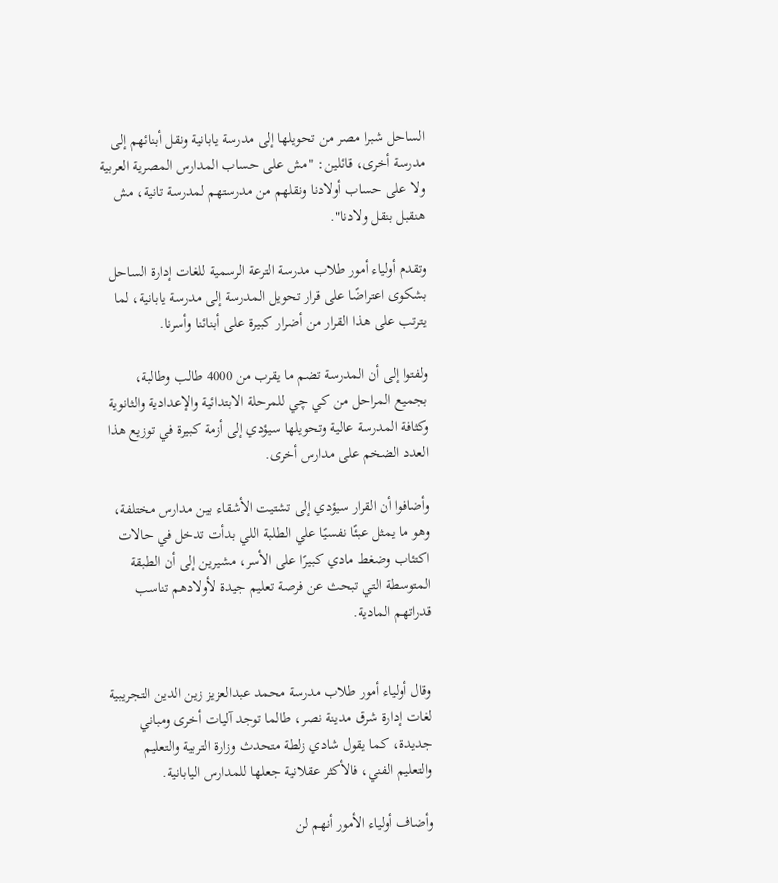الساحل شبرا مصر من تحويلها إلى مدرسة يابانية ونقل أبنائهم إلى مدرسة أخرى، قائلين: "مش على حساب المدارس المصرية العربية ولا على حساب أولادنا ونقلهم من مدرستهم لمدرسة تانية، مش هنقبل بنقل ولادنا".

وتقدم أولياء أمور طلاب مدرسة الترعة الرسمية للغات إدارة الساحل بشكوى اعتراضًا على قرار تحويل المدرسة إلى مدرسة يابانية، لما يترتب على هذا القرار من أضرار كبيرة على أبنائنا وأسرنا.

ولفتوا إلى أن المدرسة تضم ما يقرب من 4000 طالب وطالبة، بجميع المراحل من كي چي للمرحلة الابتدائية والإعدادية والثانوية وكثافة المدرسة عالية وتحويلها سيؤدي إلى أزمة كبيرة في توزيع هذا العدد الضخم على مدارس أخرى.

وأضافوا أن القرار سيؤدي إلى تشتيت الأشقاء بين مدارس مختلفة، وهو ما يمثل عبئًا نفسيًا علي الطلبة اللي بدأت تدخل في حالات اكتئاب وضغط مادي كبيرًا على الأسر، مشيرين إلى أن الطبقة المتوسطة التي تبحث عن فرصة تعليم جيدة لأولادهم تناسب قدراتهم المادية.


وقال أولياء أمور طلاب مدرسة محمد عبدالعزيز زين الدين التجريبية لغات إدارة شرق مدينة نصر، طالما توجد آليات أخرى ومباني جديدة، كما يقول شادي زلطة متحدث وزارة التربية والتعليم والتعليم الفني، فالأكثر عقلانية جعلها للمدارس اليابانية.

وأضاف أولياء الأمور أنهم لن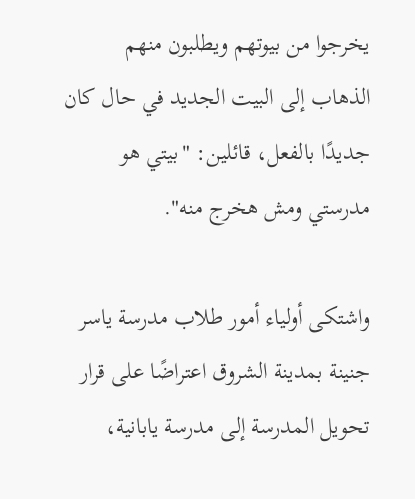يخرجوا من بيوتهم ويطلبون منهم الذهاب إلى البيت الجديد في حال كان جديدًا بالفعل، قائلين: "بيتي هو مدرستي ومش هخرج منه".

واشتكى أولياء أمور طلاب مدرسة ياسر جنينة بمدينة الشروق اعتراضًا على قرار تحويل المدرسة إلى مدرسة يابانية،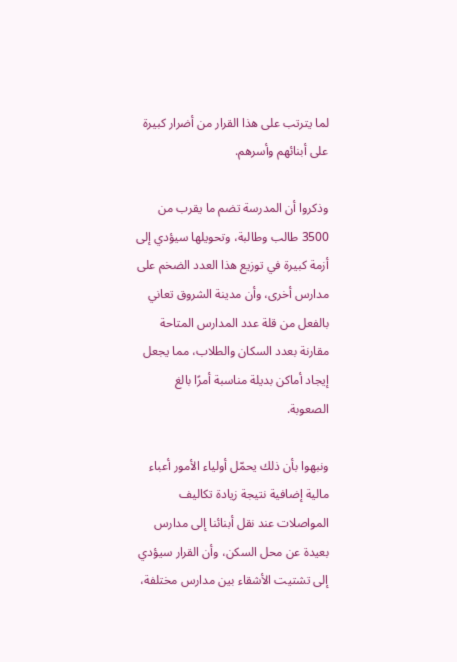لما يترتب على هذا القرار من أضرار كبيرة على أبنائهم وأسرهم.

وذكروا أن المدرسة تضم ما يقرب من 3500 طالب وطالبة، وتحويلها سيؤدي إلى أزمة كبيرة في توزيع هذا العدد الضخم على مدارس أخرى، وأن مدينة الشروق تعاني بالفعل من قلة عدد المدارس المتاحة مقارنة بعدد السكان والطلاب، مما يجعل إيجاد أماكن بديلة مناسبة أمرًا بالغ الصعوبة.

ونبهوا بأن ذلك يحمّل أولياء الأمور أعباء مالية إضافية نتيجة زيادة تكاليف المواصلات عند نقل أبنائنا إلى مدارس بعيدة عن محل السكن، وأن القرار سيؤدي إلى تشتيت الأشقاء بين مدارس مختلفة،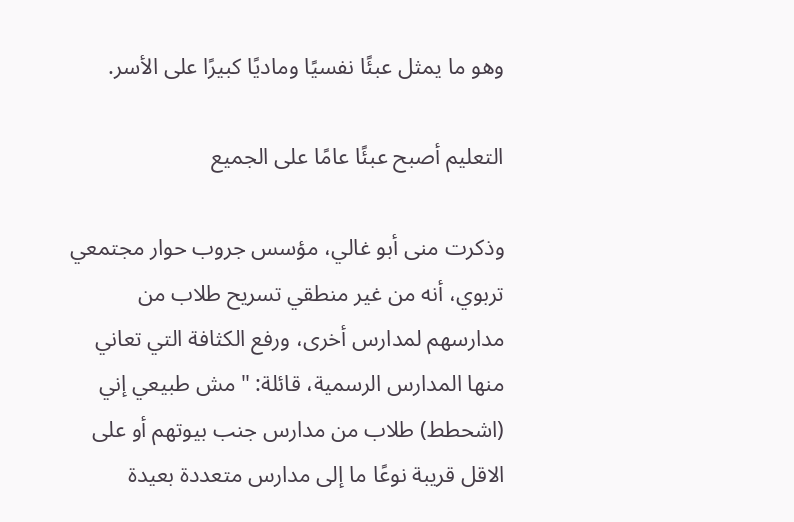وهو ما يمثل عبئًا نفسيًا وماديًا كبيرًا على الأسر.

التعليم أصبح عبئًا عامًا على الجميع

وذكرت منى أبو غالي، مؤسس جروب حوار مجتمعي تربوي، أنه من غير منطقي تسريح طلاب من مدارسهم لمدارس أخرى، ورفع الكثافة التي تعاني منها المدارس الرسمية، قائلة: "مش طبيعي إني (اشحطط) طلاب من مدارس جنب بيوتهم أو على الاقل قريبة نوعًا ما إلى مدارس متعددة بعيدة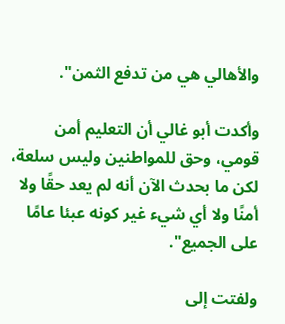والأهالي هي من تدفع الثمن".

وأكدت أبو غالي أن التعليم أمن قومي، وحق للمواطنين وليس سلعة، لكن ما بحدث الآن أنه لم يعد حقًا ولا أمنًا ولا أي شيء غير كونه عبئا عامًا على الجميع".

ولفتت إلى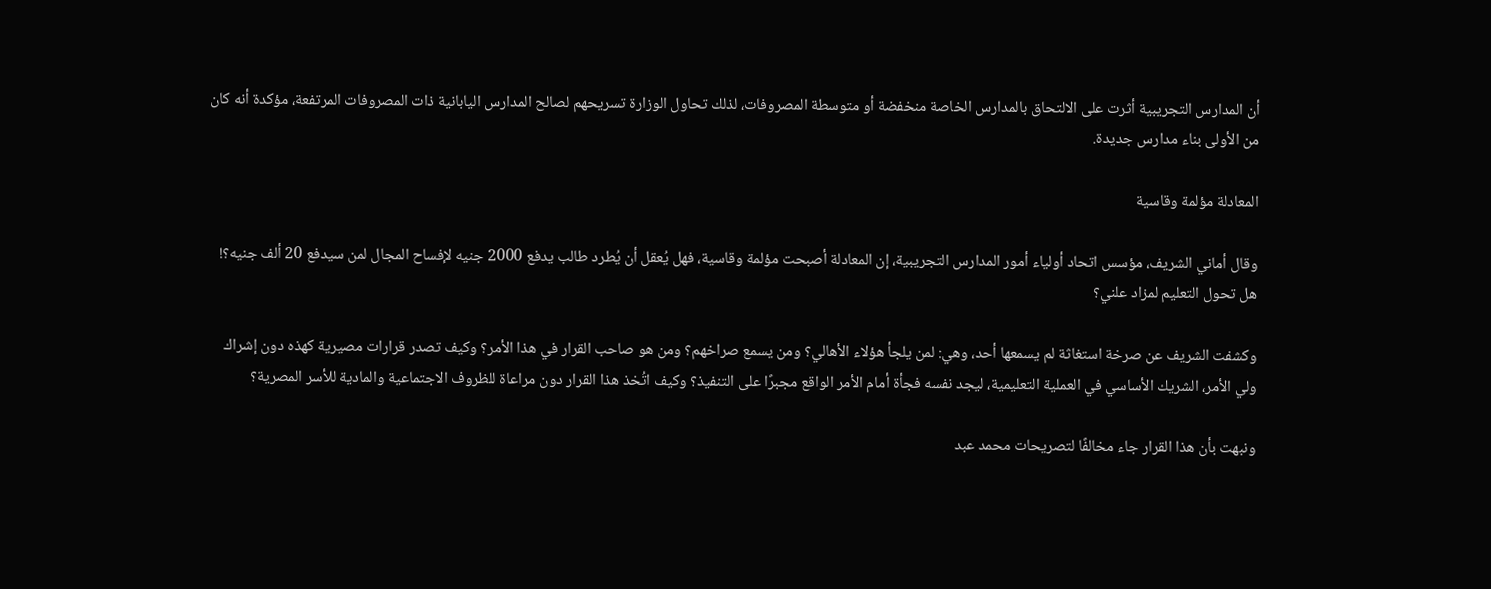أن المدارس التجريبية أثرت على الالتحاق بالمدارس الخاصة منخفضة أو متوسطة المصروفات، لذلك تحاول الوزارة تسريحهم لصالح المدارس اليابانية ذات المصروفات المرتفعة، مؤكدة أنه كان من الأولى بناء مدارس جديدة.

المعادلة مؤلمة وقاسية

وقال أماني الشريف، مؤسس اتحاد أولياء أمور المدارس التجريبية، إن المعادلة أصبحت مؤلمة وقاسية، فهل يُعقل أن يُطرد طالب يدفع 2000 جنيه لإفساح المجال لمن سيدفع 20 ألف جنيه؟! هل تحول التعليم لمزاد علني؟

وكشفت الشريف عن صرخة استغاثة لم يسمعها أحد، وهي: لمن يلجأ هؤلاء الأهالي؟ ومن يسمع صراخهم؟ ومن هو صاحب القرار في هذا الأمر؟ وكيف تصدر قرارات مصيرية كهذه دون إشراك ولي الأمر، الشريك الأساسي في العملية التعليمية، ليجد نفسه فجأة أمام الأمر الواقع مجبرًا على التنفيذ؟ وكيف اتُخذ هذا القرار دون مراعاة للظروف الاجتماعية والمادية للأسر المصرية؟

ونبهت بأن هذا القرار جاء مخالفًا لتصريحات محمد عبد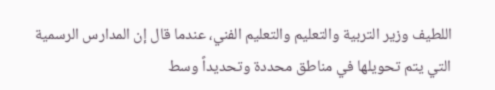اللطيف وزير التربية والتعليم والتعليم الفني، عندما قال إن المدارس الرسمية التي يتم تحويلها في مناطق محددة وتحديداً وسط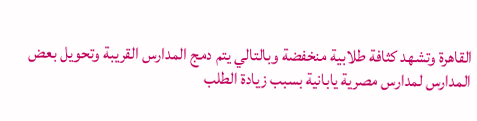القاهرة وتشهد كثافة طلابية منخفضة وبالتالي يتم دمج المدارس القريبة وتحويل بعض المدارس لمدارس مصرية يابانية بسبب زيادة الطلب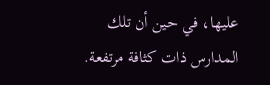عليها، في حين أن تلك المدارس ذات كثافة مرتفعة.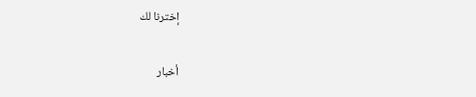إخترنا لك

أخبار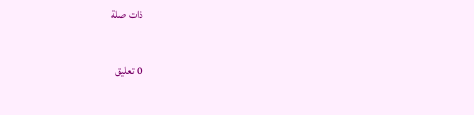ذات صلة

0 تعليق